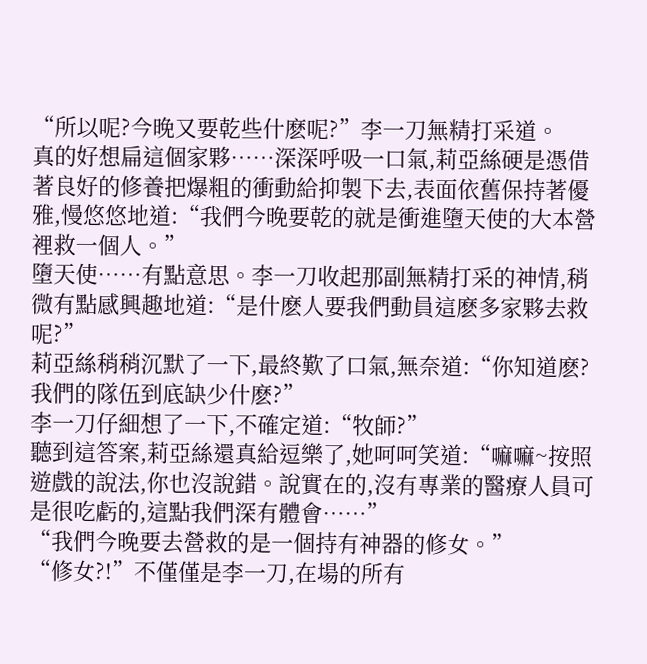“所以呢?今晚又要乾些什麽呢?”李一刀無精打采道。
真的好想扁這個家夥……深深呼吸一口氣,莉亞絲硬是憑借著良好的修養把爆粗的衝動給抑製下去,表面依舊保持著優雅,慢悠悠地道:“我們今晚要乾的就是衝進墮天使的大本營裡救一個人。”
墮天使……有點意思。李一刀收起那副無精打采的神情,稍微有點感興趣地道:“是什麽人要我們動員這麽多家夥去救呢?”
莉亞絲稍稍沉默了一下,最終歎了口氣,無奈道:“你知道麽?我們的隊伍到底缺少什麽?”
李一刀仔細想了一下,不確定道:“牧師?”
聽到這答案,莉亞絲還真給逗樂了,她呵呵笑道:“嘛嘛~按照遊戲的說法,你也沒說錯。說實在的,沒有專業的醫療人員可是很吃虧的,這點我們深有體會……”
“我們今晚要去營救的是一個持有神器的修女。”
“修女?!”不僅僅是李一刀,在場的所有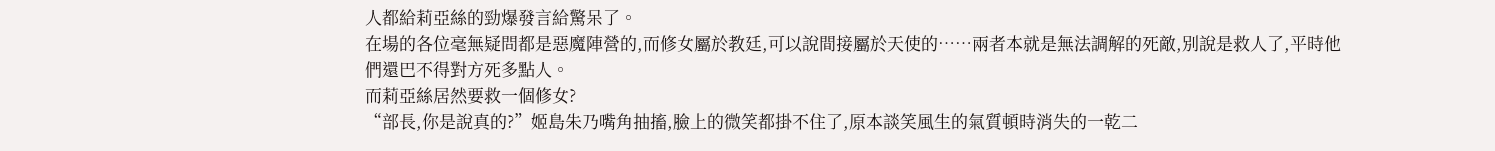人都給莉亞絲的勁爆發言給驚呆了。
在場的各位毫無疑問都是惡魔陣營的,而修女屬於教廷,可以說間接屬於天使的……兩者本就是無法調解的死敵,別說是救人了,平時他們還巴不得對方死多點人。
而莉亞絲居然要救一個修女?
“部長,你是說真的?”姬島朱乃嘴角抽搐,臉上的微笑都掛不住了,原本談笑風生的氣質頓時消失的一乾二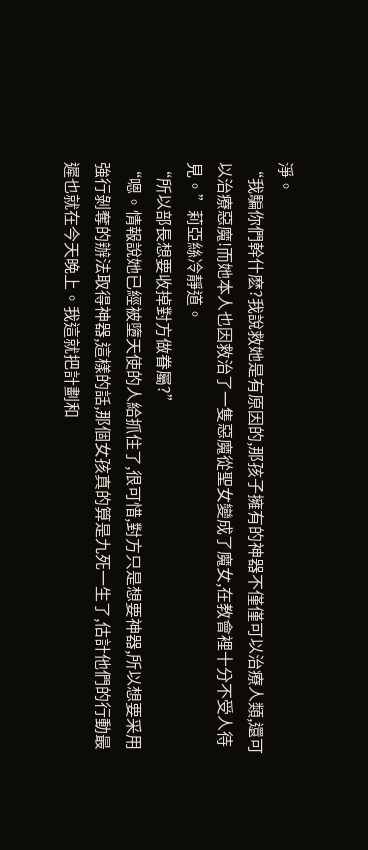淨。
“我騙你們幹什麽?我說救她是有原因的,那孩子擁有的神器不僅僅可以治療人類,還可以治療惡魔!而她本人也因救治了一隻惡魔從聖女變成了魔女,在教會裡十分不受人待見。”莉亞絲冷靜道。
“所以部長想要收掉對方做眷屬?”
“嗯。情報說她已經被墮天使的人給抓住了,很可惜,對方只是想要神器,所以想要采用強行剝奪的辦法取得神器,這樣的話,那個女孩真的算是九死一生了,估計他們的行動最遲也就在今天晚上。我這就把計劃和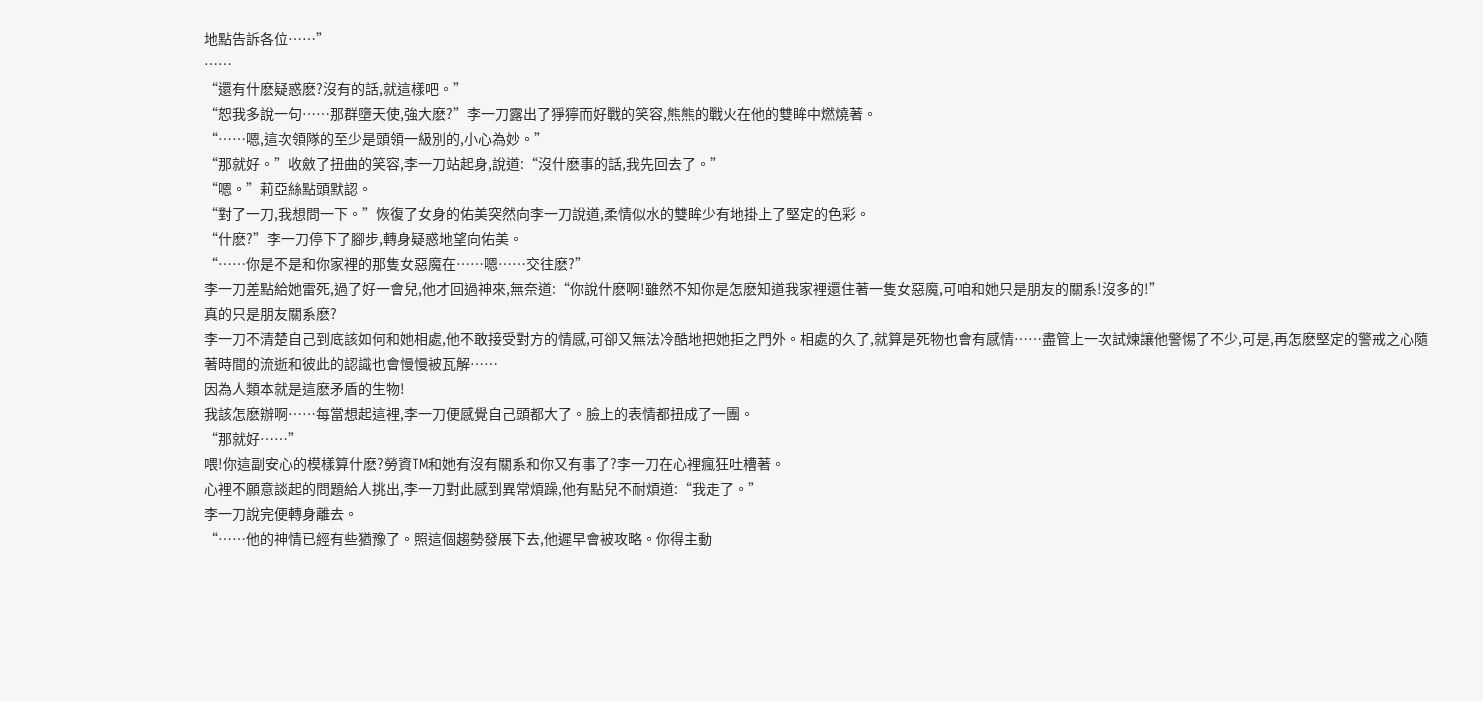地點告訴各位……”
……
“還有什麽疑惑麽?沒有的話,就這樣吧。”
“恕我多說一句……那群墮天使,強大麽?”李一刀露出了猙獰而好戰的笑容,熊熊的戰火在他的雙眸中燃燒著。
“……嗯,這次領隊的至少是頭領一級別的,小心為妙。”
“那就好。”收斂了扭曲的笑容,李一刀站起身,說道:“沒什麽事的話,我先回去了。”
“嗯。”莉亞絲點頭默認。
“對了一刀,我想問一下。”恢復了女身的佑美突然向李一刀說道,柔情似水的雙眸少有地掛上了堅定的色彩。
“什麽?”李一刀停下了腳步,轉身疑惑地望向佑美。
“……你是不是和你家裡的那隻女惡魔在……嗯……交往麽?”
李一刀差點給她雷死,過了好一會兒,他才回過神來,無奈道:“你說什麽啊!雖然不知你是怎麽知道我家裡還住著一隻女惡魔,可咱和她只是朋友的關系!沒多的!”
真的只是朋友關系麽?
李一刀不清楚自己到底該如何和她相處,他不敢接受對方的情感,可卻又無法冷酷地把她拒之門外。相處的久了,就算是死物也會有感情……盡管上一次試煉讓他警惕了不少,可是,再怎麽堅定的警戒之心隨著時間的流逝和彼此的認識也會慢慢被瓦解……
因為人類本就是這麽矛盾的生物!
我該怎麽辦啊……每當想起這裡,李一刀便感覺自己頭都大了。臉上的表情都扭成了一團。
“那就好……”
喂!你這副安心的模樣算什麽?勞資TM和她有沒有關系和你又有事了?李一刀在心裡瘋狂吐槽著。
心裡不願意談起的問題給人挑出,李一刀對此感到異常煩躁,他有點兒不耐煩道:“我走了。”
李一刀說完便轉身離去。
“……他的神情已經有些猶豫了。照這個趨勢發展下去,他遲早會被攻略。你得主動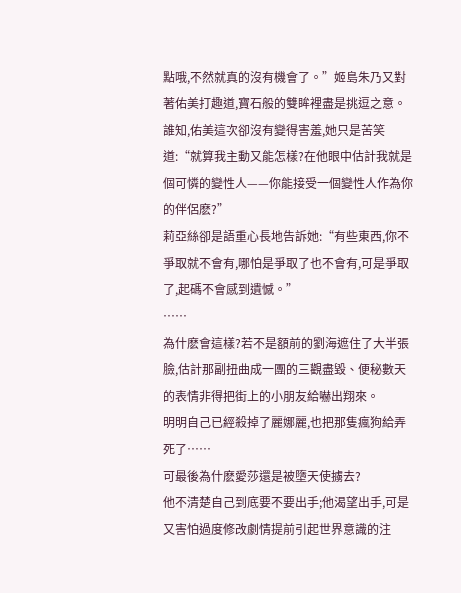點哦,不然就真的沒有機會了。”姬島朱乃又對著佑美打趣道,寶石般的雙眸裡盡是挑逗之意。
誰知,佑美這次卻沒有變得害羞,她只是苦笑道:“就算我主動又能怎樣?在他眼中估計我就是個可憐的變性人——你能接受一個變性人作為你的伴侶麽?”
莉亞絲卻是語重心長地告訴她:“有些東西,你不爭取就不會有,哪怕是爭取了也不會有,可是爭取了,起碼不會感到遺憾。”
……
為什麽會這樣?若不是額前的劉海遮住了大半張臉,估計那副扭曲成一團的三觀盡毀、便秘數天的表情非得把街上的小朋友給嚇出翔來。
明明自己已經殺掉了麗娜麗,也把那隻瘋狗給弄死了……
可最後為什麽愛莎還是被墮天使擄去?
他不清楚自己到底要不要出手;他渴望出手,可是又害怕過度修改劇情提前引起世界意識的注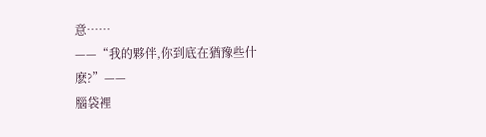意……
——“我的夥伴,你到底在猶豫些什麽?”——
腦袋裡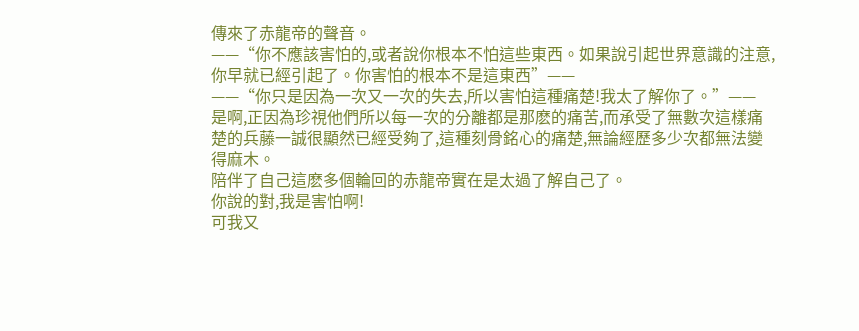傳來了赤龍帝的聲音。
——“你不應該害怕的,或者說你根本不怕這些東西。如果說引起世界意識的注意,你早就已經引起了。你害怕的根本不是這東西”——
——“你只是因為一次又一次的失去,所以害怕這種痛楚!我太了解你了。”——
是啊,正因為珍視他們所以每一次的分離都是那麽的痛苦,而承受了無數次這樣痛楚的兵藤一誠很顯然已經受夠了,這種刻骨銘心的痛楚,無論經歷多少次都無法變得麻木。
陪伴了自己這麽多個輪回的赤龍帝實在是太過了解自己了。
你說的對,我是害怕啊!
可我又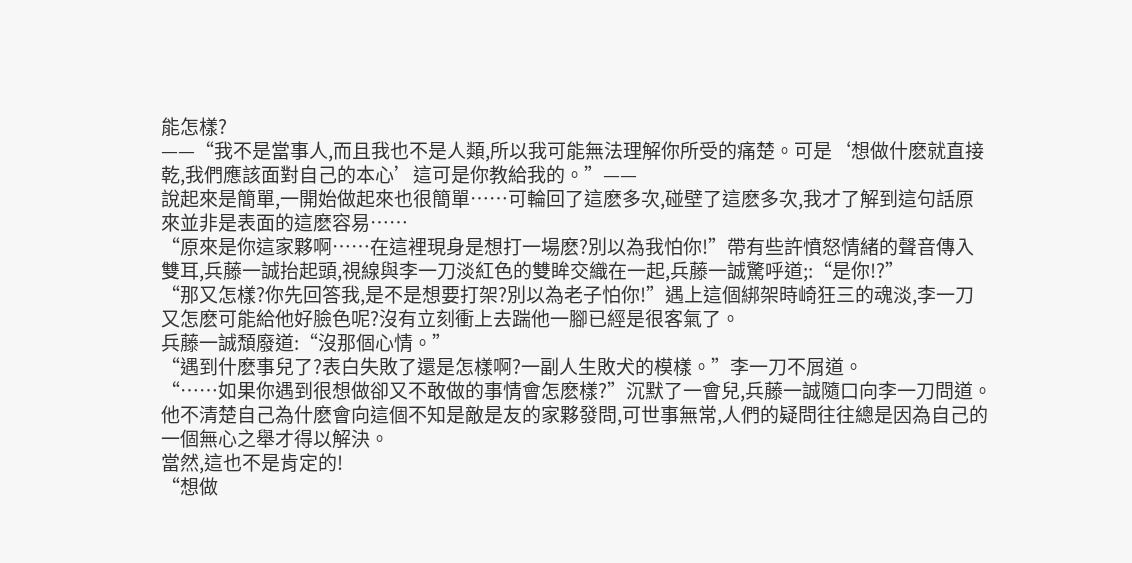能怎樣?
——“我不是當事人,而且我也不是人類,所以我可能無法理解你所受的痛楚。可是‘想做什麽就直接乾,我們應該面對自己的本心’這可是你教給我的。”——
說起來是簡單,一開始做起來也很簡單……可輪回了這麽多次,碰壁了這麽多次,我才了解到這句話原來並非是表面的這麽容易……
“原來是你這家夥啊……在這裡現身是想打一場麽?別以為我怕你!”帶有些許憤怒情緒的聲音傳入雙耳,兵藤一誠抬起頭,視線與李一刀淡紅色的雙眸交織在一起,兵藤一誠驚呼道;:“是你!?”
“那又怎樣?你先回答我,是不是想要打架?別以為老子怕你!”遇上這個綁架時崎狂三的魂淡,李一刀又怎麽可能給他好臉色呢?沒有立刻衝上去踹他一腳已經是很客氣了。
兵藤一誠頹廢道:“沒那個心情。”
“遇到什麽事兒了?表白失敗了還是怎樣啊?一副人生敗犬的模樣。”李一刀不屑道。
“……如果你遇到很想做卻又不敢做的事情會怎麽樣?”沉默了一會兒,兵藤一誠隨口向李一刀問道。他不清楚自己為什麽會向這個不知是敵是友的家夥發問,可世事無常,人們的疑問往往總是因為自己的一個無心之舉才得以解決。
當然,這也不是肯定的!
“想做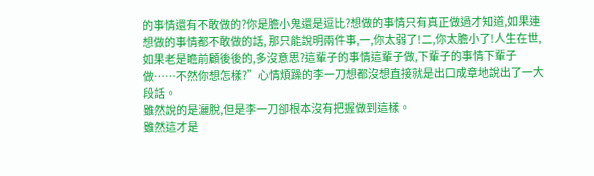的事情還有不敢做的?你是膽小鬼還是逗比?想做的事情只有真正做過才知道,如果連想做的事情都不敢做的話, 那只能說明兩件事,一,你太弱了!二,你太膽小了!人生在世,如果老是瞻前顧後後的,多沒意思?這輩子的事情這輩子做,下輩子的事情下輩子做……不然你想怎樣?”心情煩躁的李一刀想都沒想直接就是出口成章地說出了一大段話。
雖然說的是灑脫,但是李一刀卻根本沒有把握做到這樣。
雖然這才是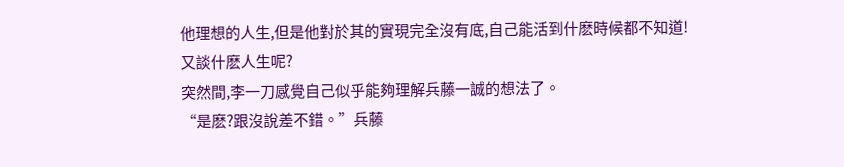他理想的人生,但是他對於其的實現完全沒有底,自己能活到什麽時候都不知道!又談什麽人生呢?
突然間,李一刀感覺自己似乎能夠理解兵藤一誠的想法了。
“是麽?跟沒說差不錯。”兵藤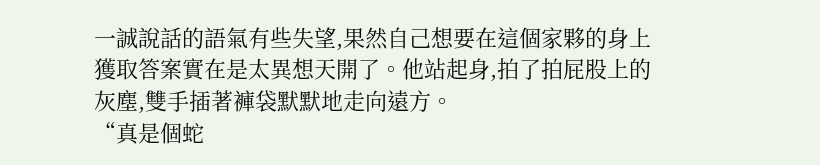一誠說話的語氣有些失望,果然自己想要在這個家夥的身上獲取答案實在是太異想天開了。他站起身,拍了拍屁股上的灰塵,雙手插著褲袋默默地走向遠方。
“真是個蛇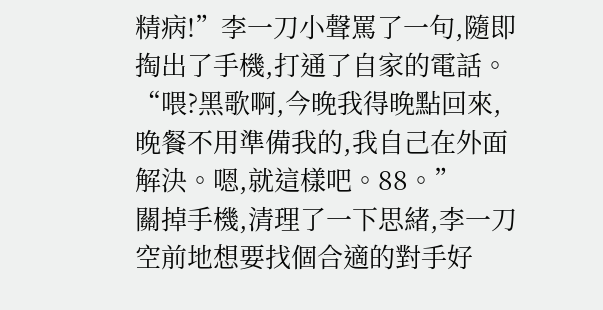精病!”李一刀小聲罵了一句,隨即掏出了手機,打通了自家的電話。
“喂?黑歌啊,今晚我得晚點回來,晚餐不用準備我的,我自己在外面解決。嗯,就這樣吧。88。”
關掉手機,清理了一下思緒,李一刀空前地想要找個合適的對手好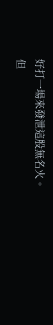好打一場來發泄這股無名火。
但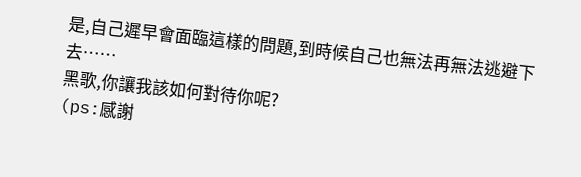是,自己遲早會面臨這樣的問題,到時候自己也無法再無法逃避下去……
黑歌,你讓我該如何對待你呢?
(ps:感謝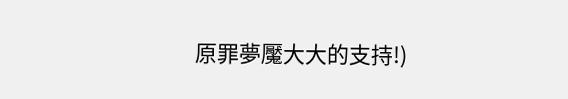原罪夢魘大大的支持!)